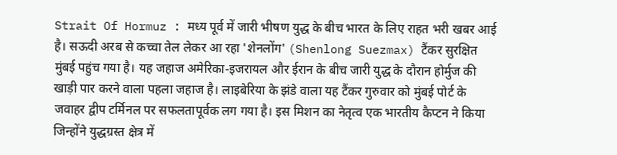Strait Of Hormuz : मध्य पूर्व में जारी भीषण युद्ध के बीच भारत के लिए राहत भरी खबर आई है। सऊदी अरब से कच्चा तेल लेकर आ रहा 'शेनलोंग' (Shenlong Suezmax) टैंकर सुरक्षित मुंबई पहुंच गया है। यह जहाज अमेरिका-इजरायल और ईरान के बीच जारी युद्ध के दौरान होर्मुज की खाड़ी पार करने वाला पहला जहाज है। लाइबेरिया के झंडे वाला यह टैंकर गुरुवार को मुंबई पोर्ट के जवाहर द्वीप टर्मिनल पर सफलतापूर्वक लग गया है। इस मिशन का नेतृत्व एक भारतीय कैप्टन ने किया जिन्होंने युद्धग्रस्त क्षेत्र में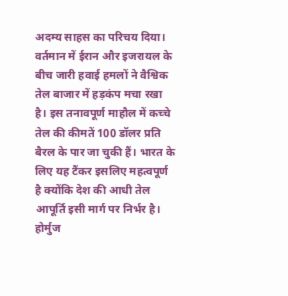अदम्य साहस का परिचय दिया। वर्तमान में ईरान और इजरायल के बीच जारी हवाई हमलों ने वैश्विक तेल बाजार में हड़कंप मचा रखा है। इस तनावपूर्ण माहौल में कच्चे तेल की कीमतें 100 डॉलर प्रति बैरल के पार जा चुकी हैं। भारत के लिए यह टैंकर इसलिए महत्वपूर्ण है क्योंकि देश की आधी तेल आपूर्ति इसी मार्ग पर निर्भर है।
होर्मुज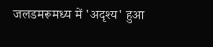जलडमरूमध्य में 'अदृश्य' हुआ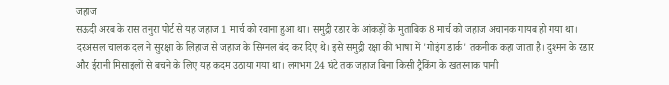जहाज
सऊदी अरब के रास तनुरा पोर्ट से यह जहाज 1 मार्च को रवाना हुआ था। समुद्री रडार के आंकड़ों के मुताबिक 8 मार्च को जहाज अचानक गायब हो गया था। दरअसल चालक दल ने सुरक्षा के लिहाज से जहाज के सिग्नल बंद कर दिए थे। इसे समुद्री रक्षा की भाषा में 'गोइंग डार्क' तकनीक कहा जाता है। दुश्मन के रडार और ईरानी मिसाइलों से बचने के लिए यह कदम उठाया गया था। लगभग 24 घंटे तक जहाज बिना किसी ट्रैकिंग के खतरनाक पानी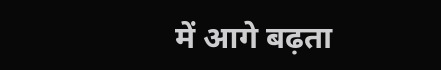में आगे बढ़ता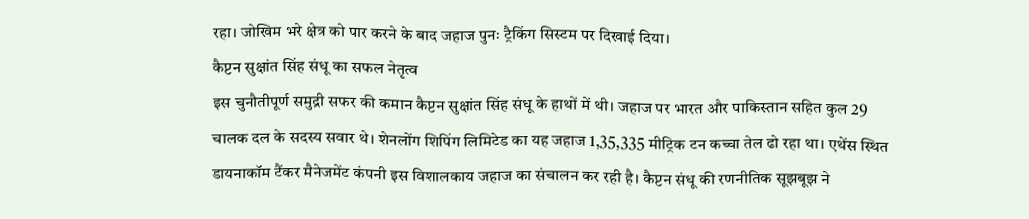रहा। जोखिम भरे क्षेत्र को पार करने के बाद जहाज पुनः ट्रैकिंग सिस्टम पर दिखाई दिया।
कैप्टन सुक्षांत सिंह संधू का सफल नेतृत्व
इस चुनौतीपूर्ण समुद्री सफर की कमान कैप्टन सुक्षांत सिंह संधू के हाथों में थी। जहाज पर भारत और पाकिस्तान सहित कुल 29 चालक दल के सदस्य सवार थे। शेनलोंग शिपिंग लिमिटेड का यह जहाज 1,35,335 मीट्रिक टन कच्चा तेल ढो रहा था। एथेंस स्थित डायनाकॉम टैंकर मैनेजमेंट कंपनी इस विशालकाय जहाज का संचालन कर रही है। कैप्टन संधू की रणनीतिक सूझबूझ ने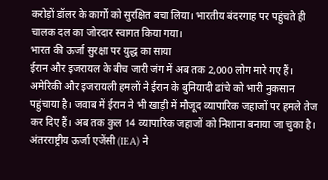करोड़ों डॉलर के कार्गो को सुरक्षित बचा लिया। भारतीय बंदरगाह पर पहुंचते ही चालक दल का जोरदार स्वागत किया गया।
भारत की ऊर्जा सुरक्षा पर युद्ध का साया
ईरान और इजरायल के बीच जारी जंग में अब तक 2,000 लोग मारे गए हैं। अमेरिकी और इजरायली हमलों ने ईरान के बुनियादी ढांचे को भारी नुकसान पहुंचाया है। जवाब में ईरान ने भी खाड़ी में मौजूद व्यापारिक जहाजों पर हमले तेज कर दिए हैं। अब तक कुल 14 व्यापारिक जहाजों को निशाना बनाया जा चुका है। अंतरराष्ट्रीय ऊर्जा एजेंसी (IEA) ने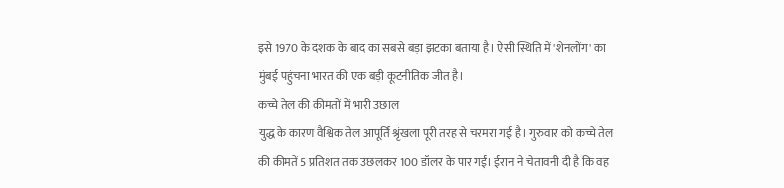इसे 1970 के दशक के बाद का सबसे बड़ा झटका बताया है। ऐसी स्थिति में 'शेनलोंग' का मुंबई पहुंचना भारत की एक बड़ी कूटनीतिक जीत है।
कच्चे तेल की कीमतों में भारी उछाल
युद्ध के कारण वैश्विक तेल आपूर्ति श्रृंखला पूरी तरह से चरमरा गई है। गुरुवार को कच्चे तेल की कीमतें 5 प्रतिशत तक उछलकर 100 डॉलर के पार गईं। ईरान ने चेतावनी दी है कि वह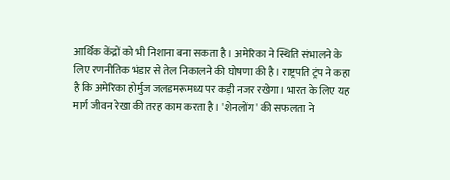आर्थिक केंद्रों को भी निशाना बना सकता है। अमेरिका ने स्थिति संभालने के लिए रणनीतिक भंडार से तेल निकालने की घोषणा की है। राष्ट्रपति ट्रंप ने कहा है कि अमेरिका होर्मुज जलडमरूमध्य पर कड़ी नजर रखेगा। भारत के लिए यह मार्ग जीवन रेखा की तरह काम करता है। 'शेनलोंग' की सफलता ने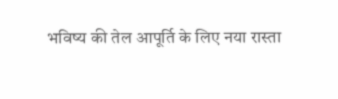भविष्य की तेल आपूर्ति के लिए नया रास्ता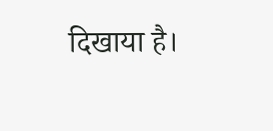दिखाया है।